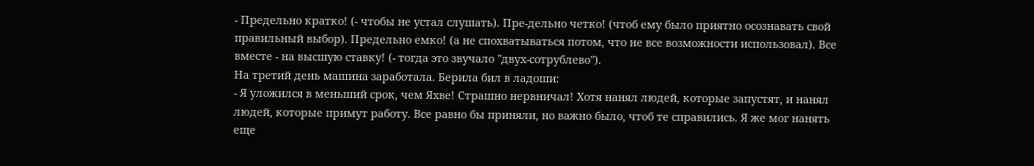- Предельно кратко! (- чтобы не устал слушать). Пре-дельно четко! (чтоб ему было приятно осознавать свой правильный выбор). Предельно емко! (а не спохватываться потом, что не все возможности использовал). Все вместе - на высшую ставку! (- тогда это звучало "двух-сотрублево").
На третий день машина заработала. Берила бил в ладоши:
- Я уложился в меньший срок, чем Яхве! Страшно нервничал! Хотя нанял людей, которые запустят, и нанял людей, которые примут работу. Все равно бы приняли, но важно было, чтоб те справились. Я же мог нанять еще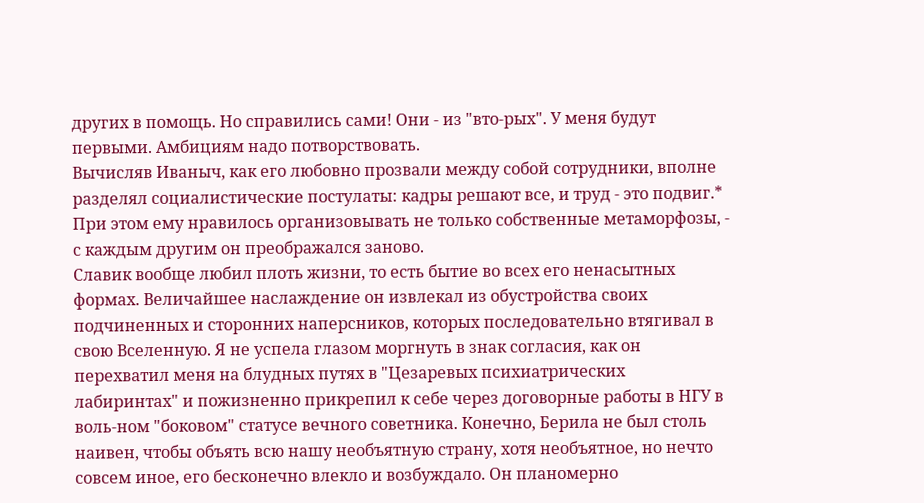других в помощь. Но справились сами! Они - из "вто-рых". У меня будут первыми. Амбициям надо потворствовать.
Вычисляв Иваныч, как его любовно прозвали между собой сотрудники, вполне разделял социалистические постулаты: кадры решают все, и труд - это подвиг.* При этом ему нравилось организовывать не только собственные метаморфозы, - с каждым другим он преображался заново.
Славик вообще любил плоть жизни, то есть бытие во всех его ненасытных формах. Величайшее наслаждение он извлекал из обустройства своих подчиненных и сторонних наперсников, которых последовательно втягивал в свою Вселенную. Я не успела глазом моргнуть в знак согласия, как он перехватил меня на блудных путях в "Цезаревых психиатрических лабиринтах" и пожизненно прикрепил к себе через договорные работы в НГУ в воль-ном "боковом" статусе вечного советника. Конечно, Берила не был столь наивен, чтобы объять всю нашу необъятную страну, хотя необъятное, но нечто совсем иное, его бесконечно влекло и возбуждало. Он планомерно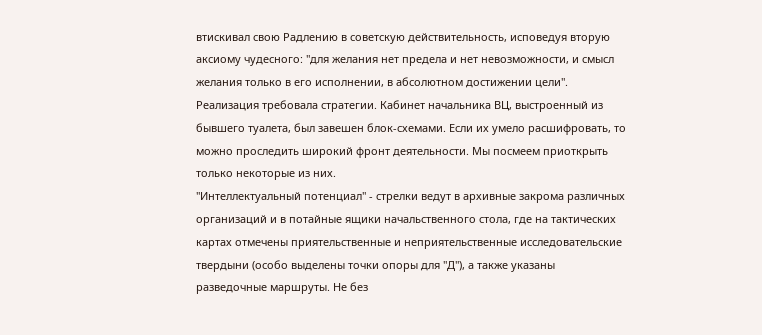втискивал свою Радлению в советскую действительность, исповедуя вторую аксиому чудесного: "для желания нет предела и нет невозможности, и смысл желания только в его исполнении, в абсолютном достижении цели".
Реализация требовала стратегии. Кабинет начальника ВЦ, выстроенный из бывшего туалета, был завешен блок-схемами. Если их умело расшифровать, то можно проследить широкий фронт деятельности. Мы посмеем приоткрыть только некоторые из них.
"Интеллектуальный потенциал" - стрелки ведут в архивные закрома различных организаций и в потайные ящики начальственного стола, где на тактических картах отмечены приятельственные и неприятельственные исследовательские твердыни (особо выделены точки опоры для "Д"), а также указаны разведочные маршруты. Не без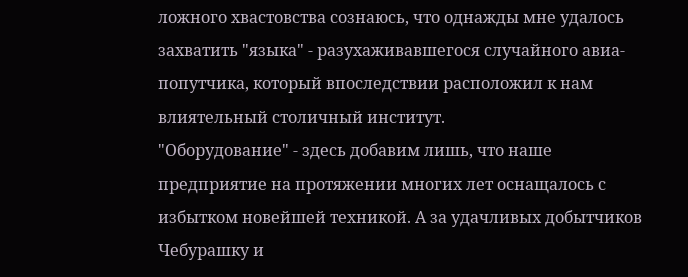ложного хвастовства сознаюсь, что однажды мне удалось захватить "языка" - разухаживавшегося случайного авиа-попутчика, который впоследствии расположил к нам влиятельный столичный институт.
"Оборудование" - здесь добавим лишь, что наше
предприятие на протяжении многих лет оснащалось с избытком новейшей техникой. А за удачливых добытчиков Чебурашку и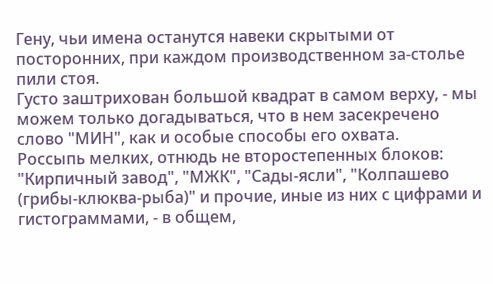Гену, чьи имена останутся навеки скрытыми от посторонних, при каждом производственном за-столье пили стоя.
Густо заштрихован большой квадрат в самом верху, - мы можем только догадываться, что в нем засекречено слово "МИН", как и особые способы его охвата.
Россыпь мелких, отнюдь не второстепенных блоков: "Кирпичный завод", "МЖК", "Сады-ясли", "Колпашево (грибы-клюква-рыба)" и прочие, иные из них с цифрами и гистограммами, - в общем,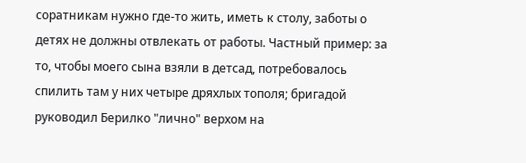соратникам нужно где-то жить, иметь к столу, заботы о детях не должны отвлекать от работы. Частный пример: за то, чтобы моего сына взяли в детсад, потребовалось спилить там у них четыре дряхлых тополя; бригадой руководил Берилко "лично" верхом на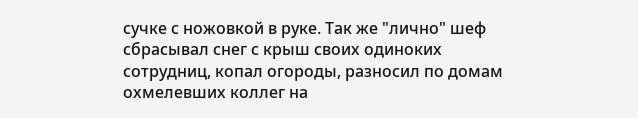сучке с ножовкой в руке. Так же "лично" шеф сбрасывал снег с крыш своих одиноких сотрудниц, копал огороды, разносил по домам охмелевших коллег на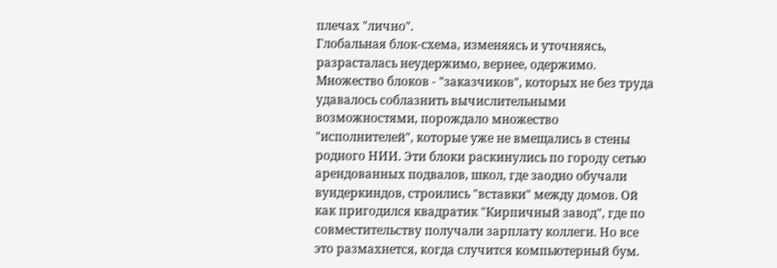плечах "лично".
Глобальная блок-схема, изменяясь и уточняясь, разрасталась неудержимо, вернее, одержимо. Множество блоков - "заказчиков", которых не без труда удавалось соблазнить вычислительными возможностями, порождало множество "исполнителей", которые уже не вмещались в стены родного НИИ. Эти блоки раскинулись по городу сетью арендованных подвалов, школ, где заодно обучали вундеркиндов, строились "вставки" между домов. Ой как пригодился квадратик "Кирпичный завод", где по совместительству получали зарплату коллеги. Но все это размахнется, когда случится компьютерный бум.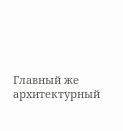Главный же архитектурный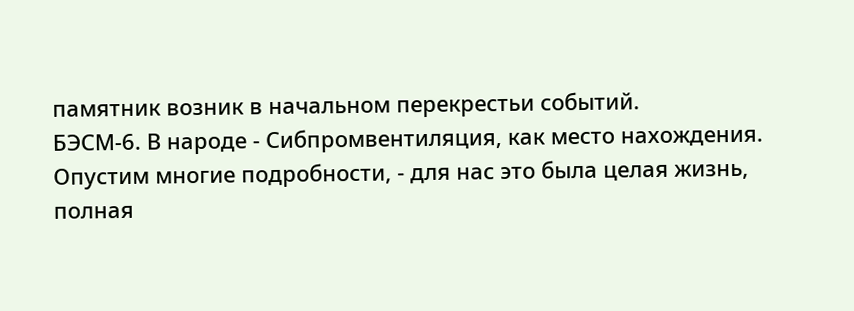памятник возник в начальном перекрестьи событий.
БЭСМ-6. В народе - Сибпромвентиляция, как место нахождения. Опустим многие подробности, - для нас это была целая жизнь, полная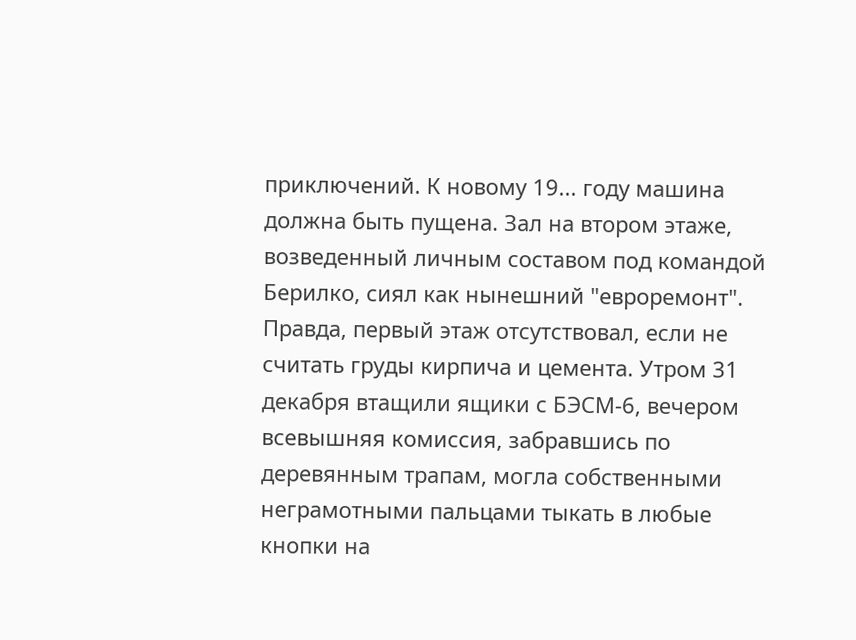приключений. К новому 19... году машина должна быть пущена. Зал на втором этаже, возведенный личным составом под командой Берилко, сиял как нынешний "евроремонт". Правда, первый этаж отсутствовал, если не считать груды кирпича и цемента. Утром 31 декабря втащили ящики с БЭСМ-6, вечером всевышняя комиссия, забравшись по деревянным трапам, могла собственными неграмотными пальцами тыкать в любые кнопки на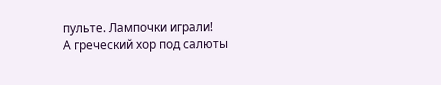пульте. Лампочки играли!
А греческий хор под салюты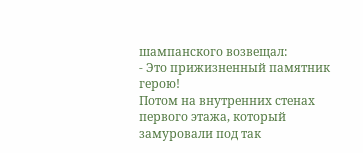шампанского возвещал:
- Это прижизненный памятник герою!
Потом на внутренних стенах первого этажа, который замуровали под так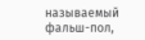называемый фальш-пол,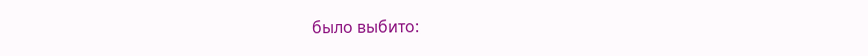было выбито: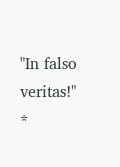"In falso veritas!" *